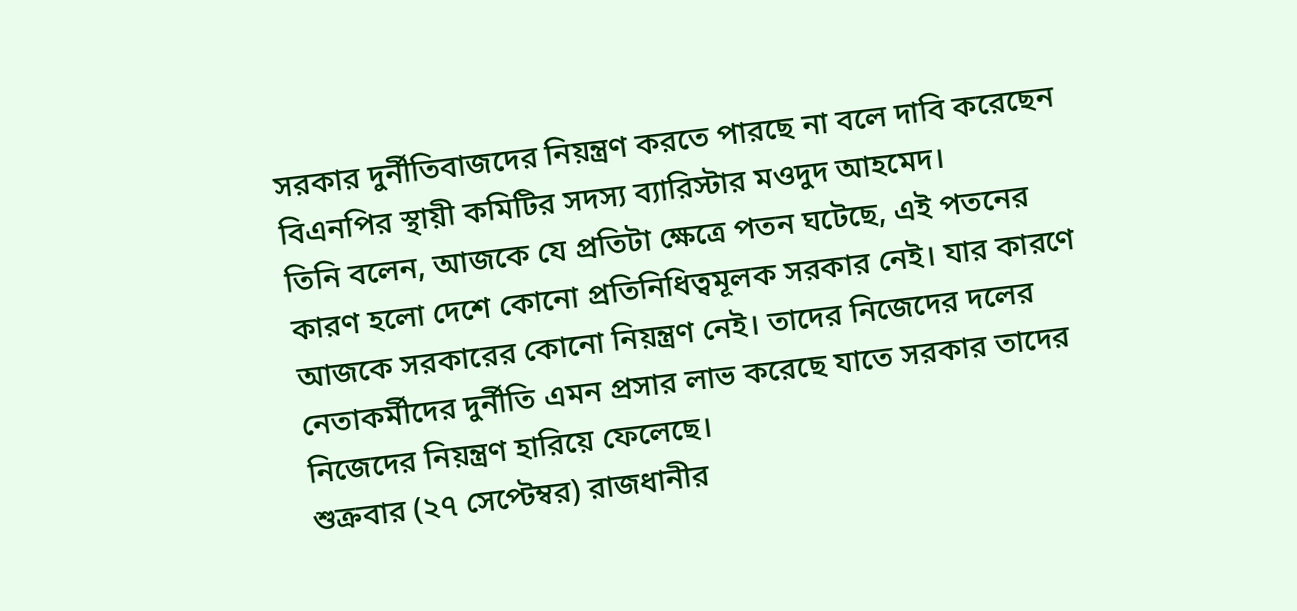সরকার দুর্নীতিবাজদের নিয়ন্ত্রণ করতে পারছে না বলে দাবি করেছেন বিএনপির স্থায়ী কমিটির সদস্য ব্যারিস্টার মওদুদ আহমেদ।
তিনি বলেন, আজকে যে প্রতিটা ক্ষেত্রে পতন ঘটেছে, এই পতনের কারণ হলো দেশে কোনো প্রতিনিধিত্বমূলক সরকার নেই। যার কারণে আজকে সরকারের কোনো নিয়ন্ত্রণ নেই। তাদের নিজেদের দলের নেতাকর্মীদের দুর্নীতি এমন প্রসার লাভ করেছে যাতে সরকার তাদের নিজেদের নিয়ন্ত্রণ হারিয়ে ফেলেছে।
শুক্রবার (২৭ সেপ্টেম্বর) রাজধানীর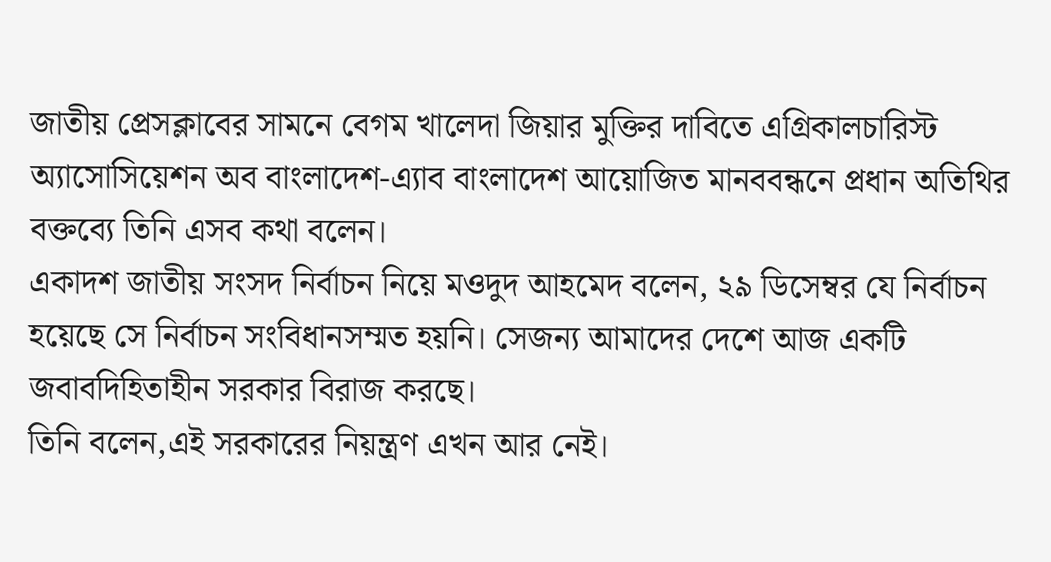জাতীয় প্রেসক্লাবের সামনে বেগম খালেদা জিয়ার মুক্তির দাবিতে এগ্রিকালচারিস্ট অ্যাসোসিয়েশন অব বাংলাদেশ-এ্যাব বাংলাদেশ আয়োজিত মানববন্ধনে প্রধান অতিথির বক্তব্যে তিনি এসব কথা বলেন।
একাদশ জাতীয় সংসদ নির্বাচন নিয়ে মওদুদ আহমেদ বলেন, ২৯ ডিসেম্বর যে নির্বাচন হয়েছে সে নির্বাচন সংবিধানসম্মত হয়নি। সেজন্য আমাদের দেশে আজ একটি জবাবদিহিতাহীন সরকার বিরাজ করছে।
তিনি বলেন,এই সরকারের নিয়ন্ত্রণ এখন আর নেই।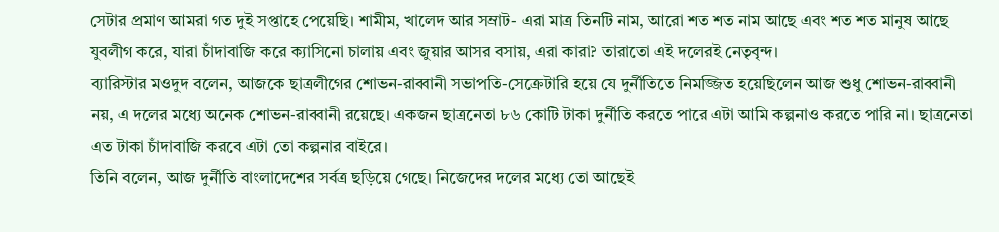সেটার প্রমাণ আমরা গত দুই সপ্তাহে পেয়েছি। শামীম, খালেদ আর সম্রাট- এরা মাত্র তিনটি নাম, আরো শত শত নাম আছে এবং শত শত মানুষ আছে যুবলীগ করে, যারা চাঁদাবাজি করে ক্যাসিনো চালায় এবং জুয়ার আসর বসায়, এরা কারা? তারাতো এই দলেরই নেতৃবৃন্দ।
ব্যারিস্টার মওদুদ বলেন, আজকে ছাত্রলীগের শোভন-রাব্বানী সভাপতি-সেক্রেটারি হয়ে যে দুর্নীতিতে নিমজ্জিত হয়েছিলেন আজ শুধু শোভন-রাব্বানী নয়, এ দলের মধ্যে অনেক শোভন-রাব্বানী রয়েছে। একজন ছাত্রনেতা ৮৬ কোটি টাকা দুর্নীতি করতে পারে এটা আমি কল্পনাও করতে পারি না। ছাত্রনেতা এত টাকা চাঁদাবাজি করবে এটা তো কল্পনার বাইরে।
তিনি বলেন, আজ দুর্নীতি বাংলাদেশের সর্বত্র ছড়িয়ে গেছে। নিজেদের দলের মধ্যে তো আছেই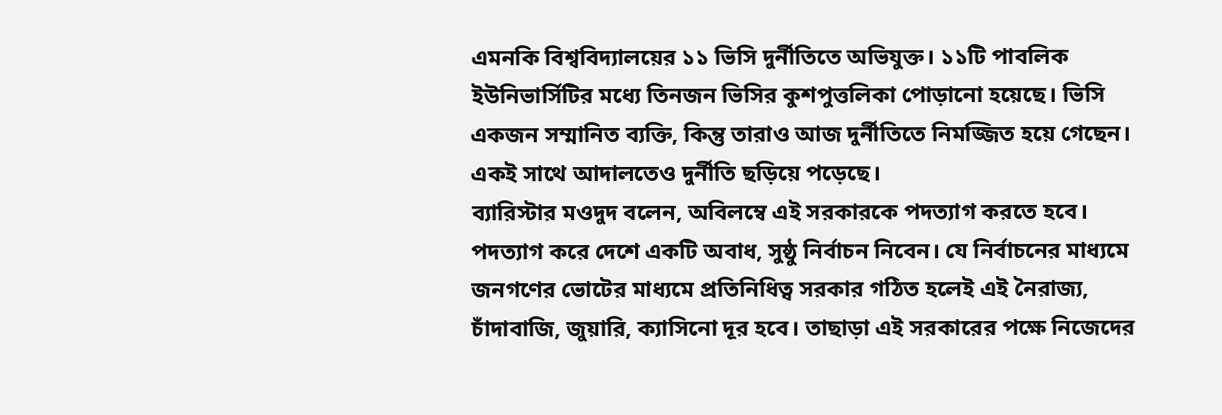এমনকি বিশ্ববিদ্যালয়ের ১১ ভিসি দুর্নীতিতে অভিযুক্ত। ১১টি পাবলিক ইউনিভার্সিটির মধ্যে তিনজন ভিসির কুশপুত্তলিকা পোড়ানো হয়েছে। ভিসি একজন সম্মানিত ব্যক্তি, কিন্তু তারাও আজ দুর্নীতিতে নিমজ্জিত হয়ে গেছেন। একই সাথে আদালতেও দুর্নীতি ছড়িয়ে পড়েছে।
ব্যারিস্টার মওদুদ বলেন, অবিলম্বে এই সরকারকে পদত্যাগ করতে হবে। পদত্যাগ করে দেশে একটি অবাধ, সুষ্ঠু নির্বাচন নিবেন। যে নির্বাচনের মাধ্যমে জনগণের ভোটের মাধ্যমে প্রতিনিধিত্ব সরকার গঠিত হলেই এই নৈরাজ্য, চাঁদাবাজি, জুয়ারি, ক্যাসিনো দূর হবে। তাছাড়া এই সরকারের পক্ষে নিজেদের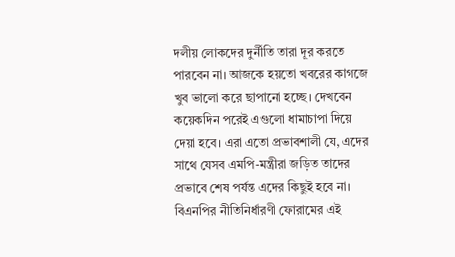দলীয় লোকদের দুর্নীতি তারা দূর করতে পারবেন না। আজকে হয়তো খবরের কাগজে খুব ভালো করে ছাপানো হচ্ছে। দেখবেন কয়েকদিন পরেই এগুলো ধামাচাপা দিয়ে দেয়া হবে। এরা এতো প্রভাবশালী যে, এদের সাথে যেসব এমপি-মন্ত্রীরা জড়িত তাদের প্রভাবে শেষ পর্যন্ত এদের কিছুই হবে না।
বিএনপির নীতিনির্ধারণী ফোরামের এই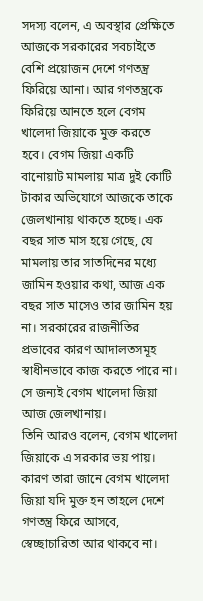সদস্য বলেন, এ অবস্থার প্রেক্ষিতে আজকে সরকারের সবচাইতে বেশি প্রয়োজন দেশে গণতন্ত্র ফিরিয়ে আনা। আর গণতন্ত্রকে ফিরিয়ে আনতে হলে বেগম খালেদা জিয়াকে মুক্ত করতে হবে। বেগম জিয়া একটি বানোয়াট মামলায় মাত্র দুই কোটি টাকার অভিযোগে আজকে তাকে জেলখানায় থাকতে হচ্ছে। এক বছর সাত মাস হয়ে গেছে, যে মামলায় তার সাতদিনের মধ্যে জামিন হওয়ার কথা, আজ এক বছর সাত মাসেও তার জামিন হয় না। সরকারের রাজনীতির প্রভাবের কারণ আদালতসমূহ স্বাধীনভাবে কাজ করতে পারে না। সে জন্যই বেগম খালেদা জিয়া আজ জেলখানায়।
তিনি আরও বলেন, বেগম খালেদা জিয়াকে এ সরকার ভয় পায়। কারণ তারা জানে বেগম খালেদা জিয়া যদি মুক্ত হন তাহলে দেশে গণতন্ত্র ফিরে আসবে, স্বেচ্ছাচারিতা আর থাকবে না।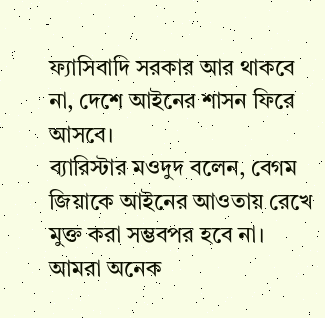ফ্যাসিবাদি সরকার আর থাকবে না, দেশে আইনের শাসন ফিরে আসবে।
ব্যারিস্টার মওদুদ বলেন, বেগম জিয়াকে আইনের আওতায় রেখে মুক্ত করা সম্ভবপর হবে না। আমরা অনেক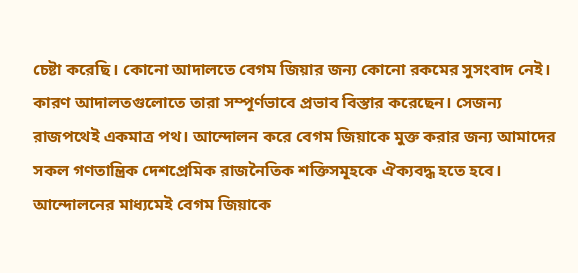চেষ্টা করেছি। কোনো আদালতে বেগম জিয়ার জন্য কোনো রকমের সুসংবাদ নেই। কারণ আদালতগুলোতে তারা সম্পূর্ণভাবে প্রভাব বিস্তার করেছেন। সেজন্য রাজপথেই একমাত্র পথ। আন্দোলন করে বেগম জিয়াকে মুক্ত করার জন্য আমাদের সকল গণতান্ত্রিক দেশপ্রেমিক রাজনৈতিক শক্তিসমূহকে ঐক্যবদ্ধ হতে হবে। আন্দোলনের মাধ্যমেই বেগম জিয়াকে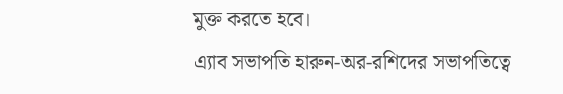মুক্ত করতে হবে।
এ্যাব সভাপতি হারুন-অর-রশিদের সভাপতিত্বে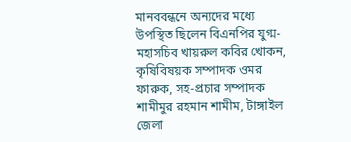মানববন্ধনে অন্যদের মধ্যে উপস্থিত ছিলেন বিএনপির যুগ্ম-মহাসচিব খায়রুল কবির খোকন, কৃষিবিষয়ক সম্পাদক ওমর ফারুক, সহ-প্রচার সম্পাদক শামীমুর রহমান শামীম, টাঙ্গাইল জেলা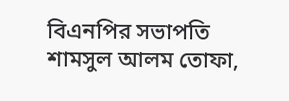বিএনপির সভাপতি শামসুল আলম তোফা,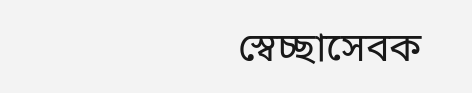স্বেচ্ছাসেবক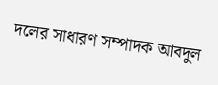দলের সাধারণ সম্পাদক আবদুল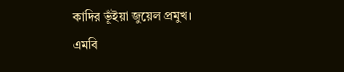কাদির ভূঁইয়া জুয়েল প্রমুখ।
এমবি